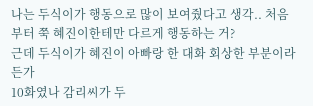나는 두식이가 행동으로 많이 보여줬다고 생각.. 처음부터 쭉 혜진이한테만 다르게 행동하는 거?
근데 두식이가 혜진이 아빠랑 한 대화 회상한 부분이라든가
10화였나 감리씨가 두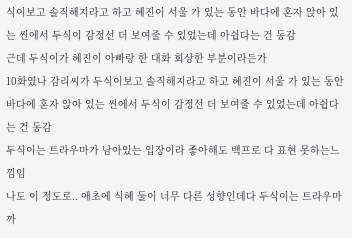식이보고 솔직해지라고 하고 혜진이 서울 가 있는 동안 바다에 혼자 앉아 있는 씬에서 두식이 감정선 더 보여줄 수 있었는데 아쉽다는 건 동감
근데 두식이가 혜진이 아빠랑 한 대화 회상한 부분이라든가
10화였나 감리씨가 두식이보고 솔직해지라고 하고 혜진이 서울 가 있는 동안 바다에 혼자 앉아 있는 씬에서 두식이 감정선 더 보여줄 수 있었는데 아쉽다는 건 동감
두식이는 트라우마가 남아있는 입장이라 좋아해도 백프로 다 표현 못하는느낌임
나도 이 정도로.. 애초에 식혜 둘이 너무 다른 성향인데다 두식이는 트라우마까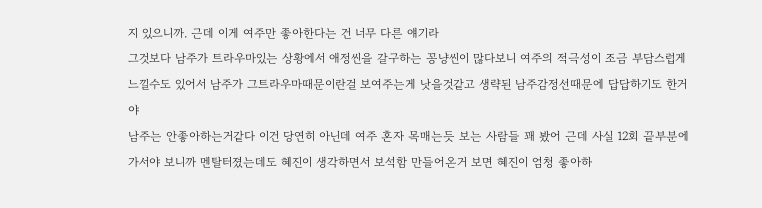지 있으니까. 근데 이게 여주만 좋아한다는 건 너무 다른 얘기라
그것보다 남주가 트라우마있는 상황에서 애정씬을 갈구하는 꽁냥씬이 많다보니 여주의 적극성이 조금 부담스럽게 느낄수도 있어서 남주가 그트라우마때문이란걸 보여주는게 낫을것같고 생략된 남주감정선때문에 답답하기도 한거야
남주는 안좋아하는거같다 이건 당연히 아닌데 여주 혼자 목매는듯 보는 사람들 꽤 봤어 근데 사실 12회 끝부분에 가서야 보니까 멘탈터졌는데도 혜진이 생각하면서 보석함 만들어온거 보면 혜진이 엄청 좋아하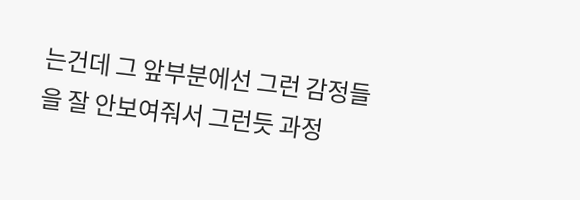는건데 그 앞부분에선 그런 감정들을 잘 안보여줘서 그런듯 과정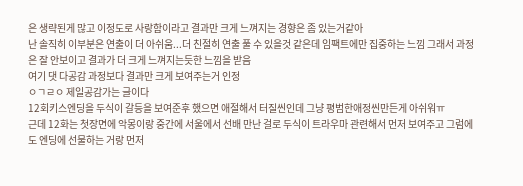은 생략된게 많고 이정도로 사랑함이라고 결과만 크게 느껴지는 경향은 좀 있는거같아
난 솔직히 이부분은 연출이 더 아쉬움...더 친절히 연출 풀 수 있을것 같은데 임팩트에만 집중하는 느낌 그래서 과정은 잘 안보이고 결과가 더 크게 느껴지는듯한 느낌을 받음
여기 댓 다공감 과정보다 결과만 크게 보여주는거 인정
ㅇㄱㄹㅇ 제일공감가는 글이다
12회키스엔딩을 두식이 갈등을 보여준후 했으면 애절해서 터질씬인데 그냥 평범한애정씬만든게 아쉬워ㅠ
근데 12화는 첫장면에 악몽이랑 중간에 서울에서 선배 만난 걸로 두식이 트라우마 관련해서 먼저 보여주고 그럼에도 엔딩에 선물하는 거랑 먼저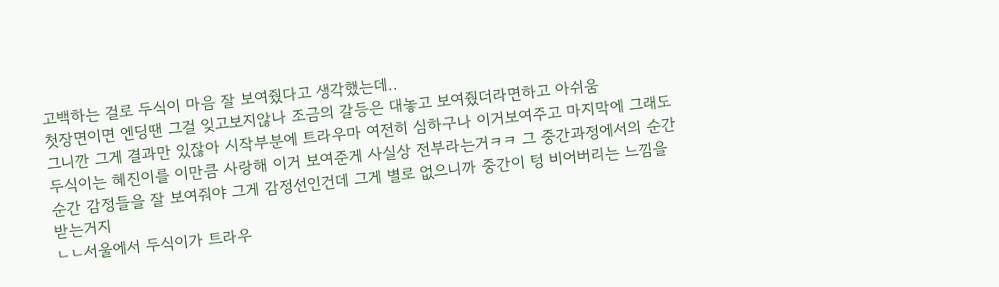고백하는 걸로 두식이 마음 잘 보여줬다고 생각했는데..
첫장면이면 엔딩땐 그걸 잊고보지않나 조금의 갈등은 대놓고 보여줬더라면하고 아쉬움
그니깐 그게 결과만 있잖아 시작부분에 트라우마 여전히 심하구나 이거보여주고 마지막에 그래도 두식이는 혜진이를 이만큼 사랑해 이거 보여준게 사실상 전부라는거ㅋㅋ 그 중간과정에서의 순간순간 감정들을 잘 보여줘야 그게 감정선인건데 그게 별로 없으니까 중간이 텅 비어버리는 느낌을 받는거지
ㄴㄴ서울에서 두식이가 트라우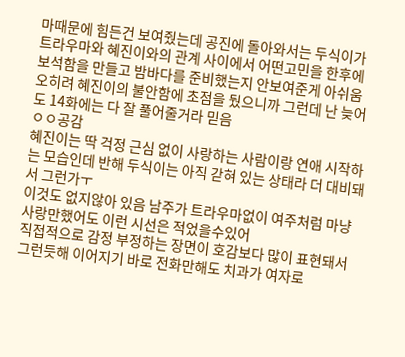마때문에 힘든건 보여줬는데 공진에 돌아와서는 두식이가 트라우마와 혜진이와의 관계 사이에서 어떤고민을 한후에 보석함을 만들고 밤바다를 준비했는지 안보여준게 아쉬움 오히려 혜진이의 불안함에 초점을 뒀으니까 그런데 난 늦어도 14화에는 다 잘 풀어줄거라 믿음
ㅇㅇ공감
혜진이는 딱 걱정 근심 없이 사랑하는 사람이랑 연애 시작하는 모습인데 반해 두식이는 아직 갇혀 있는 상태라 더 대비돼서 그런가ㅜ
이것도 없지않아 있음 남주가 트라우마없이 여주처럼 마냥 사랑만했어도 이런 시선은 적었을수있어
직접적으로 감정 부정하는 장면이 호감보다 많이 표현돼서그런듯해 이어지기 바로 전화만해도 치과가 여자로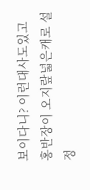보이다니? 이런대사도있고 홍반장이 오지랖넓은캐로 설정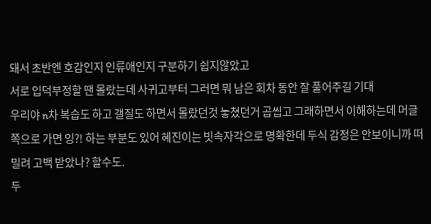돼서 초반엔 호감인지 인류애인지 구분하기 쉽지않았고
서로 입덕부정할 땐 몰랐는데 사귀고부터 그러면 뭐 남은 회차 동안 잘 풀어주길 기대
우리야 n차 복습도 하고 갤질도 하면서 몰랐던것 놓쳤던거 곱씹고 그래하면서 이해하는데 머글쪽으로 가면 잉?! 하는 부분도 있어 혜진이는 빗속자각으로 명확한데 두식 감정은 안보이니까 떠밀려 고백 받았나? 할수도.
두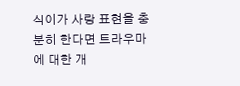식이가 사랑 표현을 충분히 한다면 트라우마에 대한 개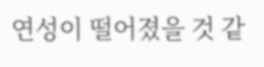연성이 떨어졌을 것 같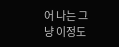어 나는 그냥 이정도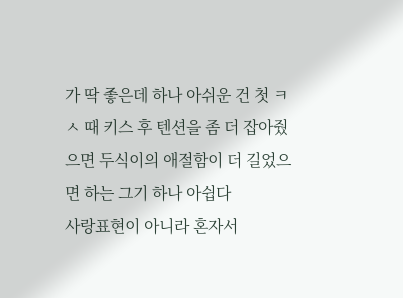가 딱 좋은데 하나 아쉬운 건 첫 ㅋㅅ 때 키스 후 텐션을 좀 더 잡아줬으면 두식이의 애절함이 더 길었으면 하는 그기 하나 아쉽다
사랑표현이 아니라 혼자서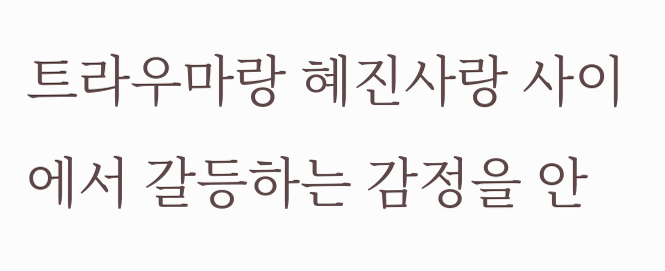트라우마랑 혜진사랑 사이에서 갈등하는 감정을 안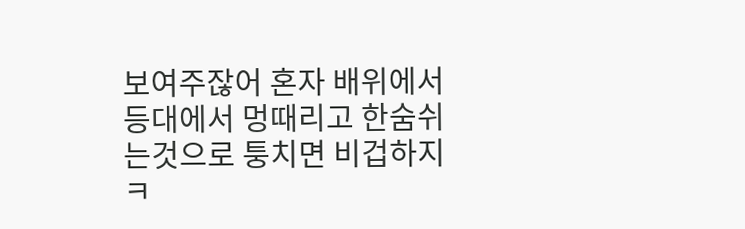보여주잖어 혼자 배위에서 등대에서 멍때리고 한숨쉬는것으로 퉁치면 비겁하지 ㅋ